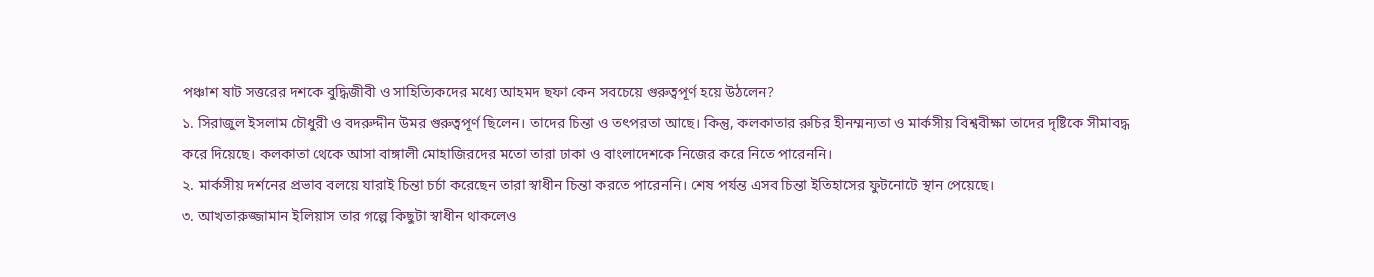পঞ্চাশ ষাট সত্তরের দশকে বুদ্ধিজীবী ও সাহিত্যিকদের মধ্যে আহমদ ছফা কেন সবচেয়ে গুরুত্বপূর্ণ হয়ে উঠলেন?
১. সিরাজুল ইসলাম চৌধুরী ও বদরুদ্দীন উমর গুরুত্বপূর্ণ ছিলেন। তাদের চিন্তা ও তৎপরতা আছে। কিন্তু, কলকাতার রুচির হীনম্মন্যতা ও মার্কসীয় বিশ্ববীক্ষা তাদের দৃষ্টিকে সীমাবদ্ধ করে দিয়েছে। কলকাতা থেকে আসা বাঙ্গালী মোহাজিরদের মতো তারা ঢাকা ও বাংলাদেশকে নিজের করে নিতে পারেননি।
২. মার্কসীয় দর্শনের প্রভাব বলয়ে যারাই চিন্তা চর্চা করেছেন তারা স্বাধীন চিন্তা করতে পারেননি। শেষ পর্যন্ত এসব চিন্তা ইতিহাসের ফুটনোটে স্থান পেয়েছে।
৩. আখতারুজ্জামান ইলিয়াস তার গল্পে কিছুটা স্বাধীন থাকলেও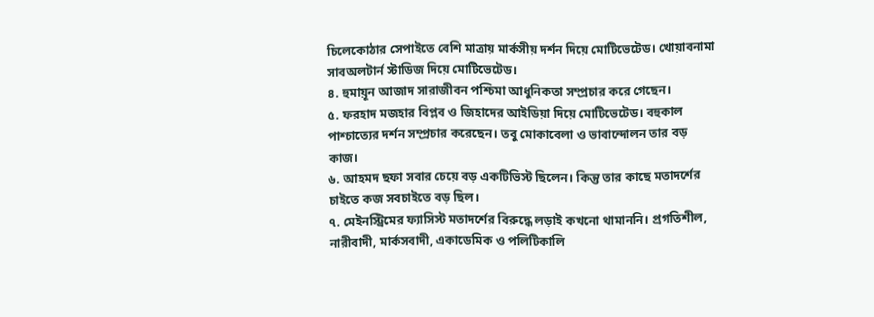চিলেকোঠার সেপাইতে বেশি মাত্রায় মার্কসীয় দর্শন দিয়ে মোটিভেটেড। খোয়াবনামা সাবঅলটার্ন স্টাডিজ দিয়ে মোটিভেটেড।
৪. হুমায়ূন আজাদ সারাজীবন পশ্চিমা আধুনিকতা সম্প্রচার করে গেছেন।
৫. ফরহাদ মজহার বিপ্লব ও জিহাদের আইডিয়া দিয়ে মোটিভেটেড। বহুকাল পাশ্চাত্যের দর্শন সম্প্রচার করেছেন। তবু মোকাবেলা ও ভাবান্দোলন তার বড় কাজ।
৬. আহমদ ছফা সবার চেয়ে বড় একটিভিস্ট ছিলেন। কিন্তু তার কাছে মতাদর্শের চাইতে কজ সবচাইতে বড় ছিল।
৭. মেইনস্ট্রিমের ফ্যাসিস্ট মতাদর্শের বিরুদ্ধে লড়াই কখনো থামাননি। প্রগতিশীল, নারীবাদী, মার্কসবাদী, একাডেমিক ও পলিটিকালি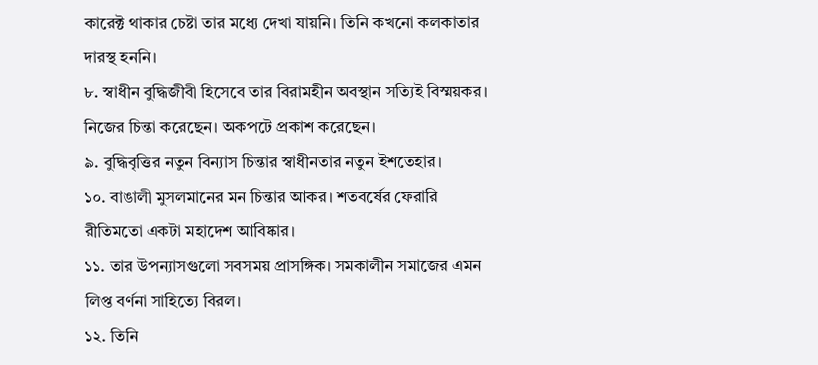কারেক্ট থাকার চেষ্টা তার মধ্যে দেখা যায়নি। তিনি কখনো কলকাতার দারস্থ হননি।
৮. স্বাধীন বুদ্ধিজীবী হিসেবে তার বিরামহীন অবস্থান সত্যিই বিস্ময়কর। নিজের চিন্তা করেছেন। অকপটে প্রকাশ করেছেন।
৯. বুদ্ধিবৃত্তির নতুন বিন্যাস চিন্তার স্বাধীনতার নতুন ইশতেহার।
১০. বাঙালী মুসলমানের মন চিন্তার আকর। শতবর্ষের ফেরারি রীতিমতো একটা মহাদেশ আবিষ্কার।
১১. তার উপন্যাসগুলো সবসময় প্রাসঙ্গিক। সমকালীন সমাজের এমন লিপ্ত বর্ণনা সাহিত্যে বিরল।
১২. তিনি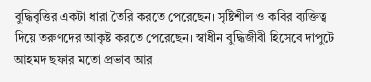বুদ্ধিবৃত্তির একটা ধারা তৈরি করতে পেরেছেন। সৃষ্টিশীল ও কবির ব্যক্তিত্ব দিয়ে তরুণদের আকৃষ্ট করতে পেরেছেন। স্বাধীন বুদ্ধিজীবী হিসেবে দাপুটে আহমদ ছফার মতো প্রভাব আর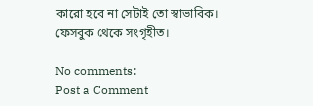কারো হবে না সেটাই তো স্বাভাবিক।
ফেসবুক থেকে সংগৃহীত।

No comments:
Post a Comment